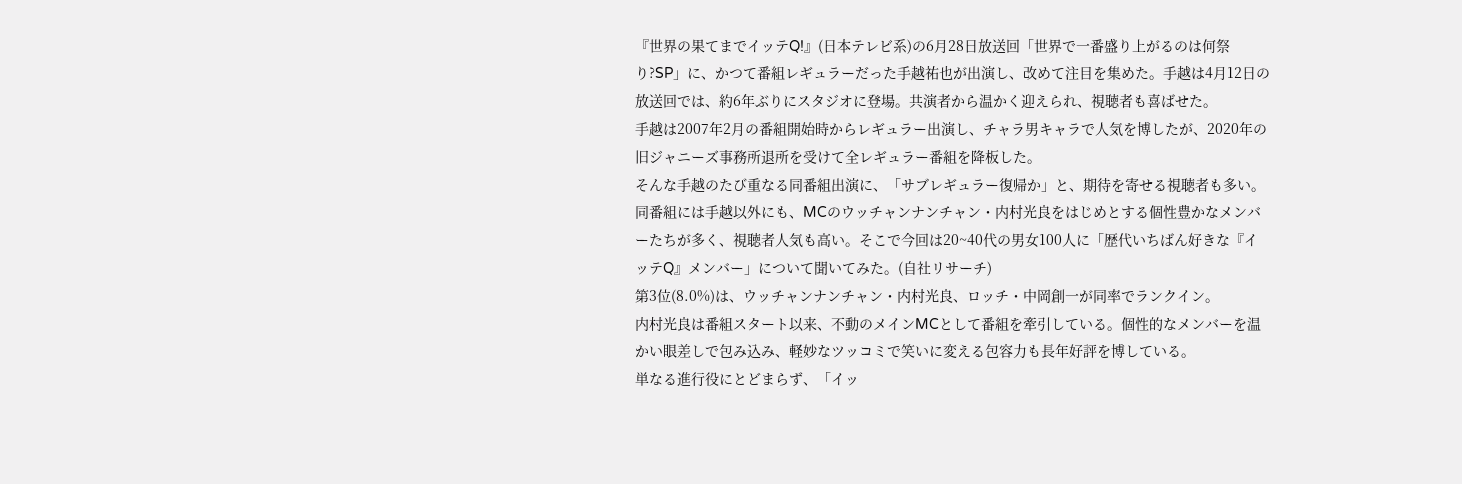『世界の果てまでイッテQ!』(日本テレビ系)の6月28日放送回「世界で一番盛り上がるのは何祭り?SP」に、かつて番組レギュラーだった手越祐也が出演し、改めて注目を集めた。手越は4月12日の放送回では、約6年ぶりにスタジオに登場。共演者から温かく迎えられ、視聴者も喜ばせた。
手越は2007年2月の番組開始時からレギュラー出演し、チャラ男キャラで人気を博したが、2020年の旧ジャニーズ事務所退所を受けて全レギュラー番組を降板した。
そんな手越のたび重なる同番組出演に、「サブレギュラー復帰か」と、期待を寄せる視聴者も多い。同番組には手越以外にも、MCのウッチャンナンチャン・内村光良をはじめとする個性豊かなメンバーたちが多く、視聴者人気も高い。そこで今回は20~40代の男女100人に「歴代いちばん好きな『イッテQ』メンバー」について聞いてみた。(自社リサーチ)
第3位(8.0%)は、ウッチャンナンチャン・内村光良、ロッチ・中岡創一が同率でランクイン。
内村光良は番組スタート以来、不動のメインMCとして番組を牽引している。個性的なメンバーを温かい眼差しで包み込み、軽妙なツッコミで笑いに変える包容力も長年好評を博している。
単なる進行役にとどまらず、「イッ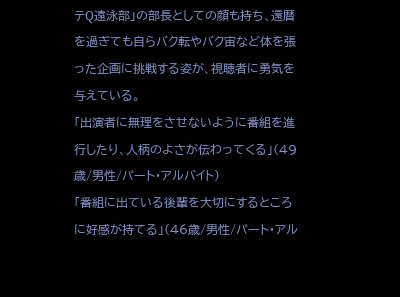テQ遠泳部」の部長としての顔も持ち、還暦を過ぎても自らバク転やバク宙など体を張った企画に挑戦する姿が、視聴者に勇気を与えている。
「出演者に無理をさせないように番組を進行したり、人柄のよさが伝わってくる」(49歳/男性/パート・アルバイト)
「番組に出ている後輩を大切にするところに好感が持てる」(46歳/男性/パート・アル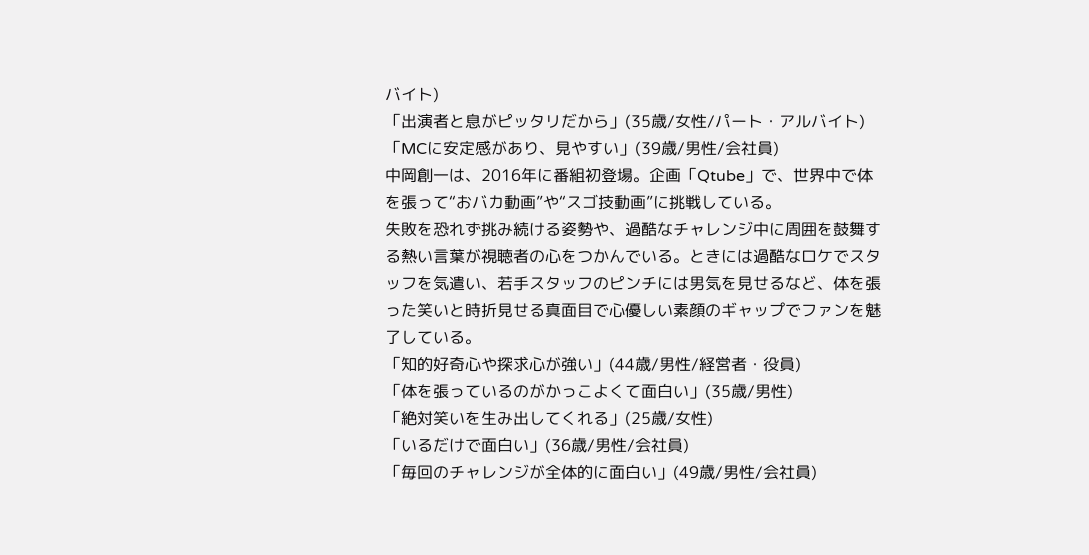バイト)
「出演者と息がピッタリだから」(35歳/女性/パート・アルバイト)
「MCに安定感があり、見やすい」(39歳/男性/会社員)
中岡創一は、2016年に番組初登場。企画「Qtube」で、世界中で体を張って“おバカ動画”や“スゴ技動画”に挑戦している。
失敗を恐れず挑み続ける姿勢や、過酷なチャレンジ中に周囲を鼓舞する熱い言葉が視聴者の心をつかんでいる。ときには過酷なロケでスタッフを気遣い、若手スタッフのピンチには男気を見せるなど、体を張った笑いと時折見せる真面目で心優しい素顔のギャップでファンを魅了している。
「知的好奇心や探求心が強い」(44歳/男性/経営者・役員)
「体を張っているのがかっこよくて面白い」(35歳/男性)
「絶対笑いを生み出してくれる」(25歳/女性)
「いるだけで面白い」(36歳/男性/会社員)
「毎回のチャレンジが全体的に面白い」(49歳/男性/会社員)